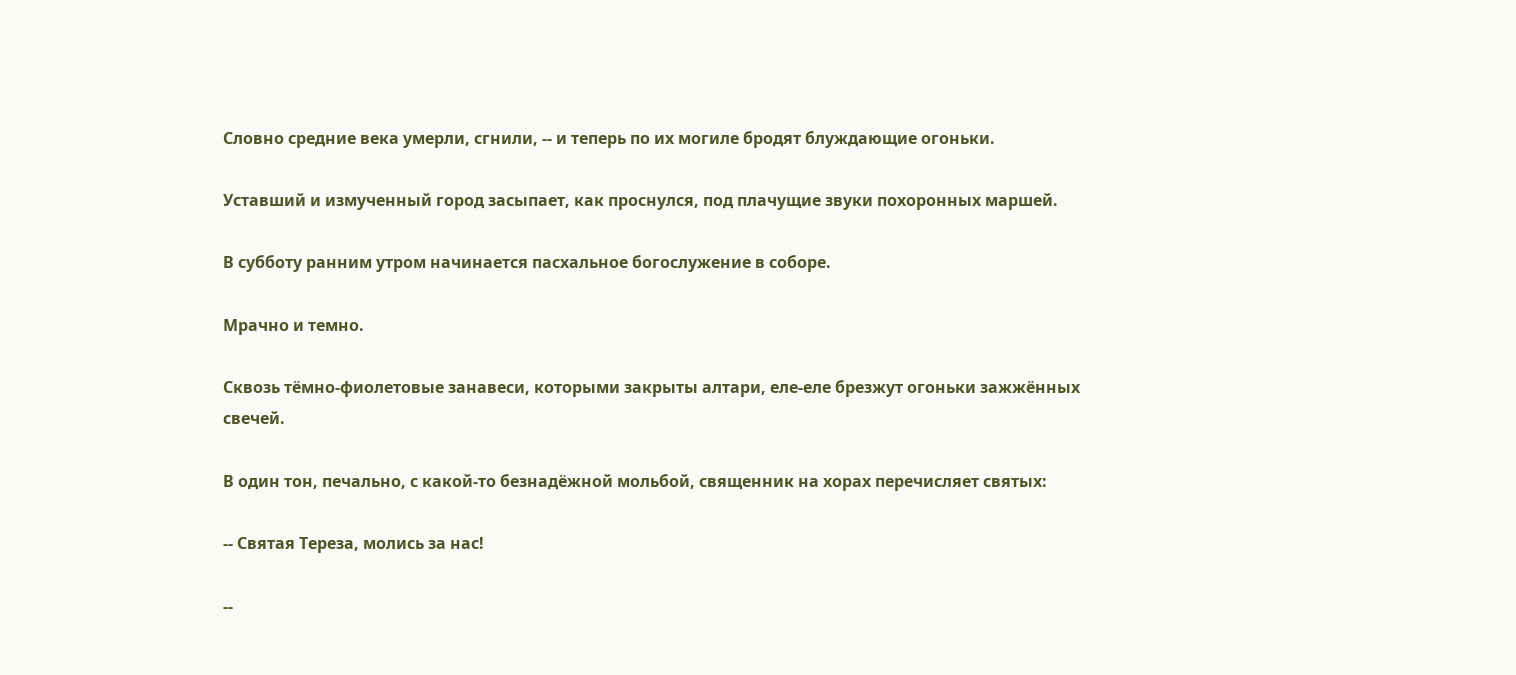Словно средние века умерли, сгнили, -- и теперь по их могиле бродят блуждающие огоньки.

Уставший и измученный город засыпает, как проснулся, под плачущие звуки похоронных маршей.

В субботу ранним утром начинается пасхальное богослужение в соборе.

Мрачно и темно.

Сквозь тёмно-фиолетовые занавеси, которыми закрыты алтари, еле-еле брезжут огоньки зажжённых свечей.

В один тон, печально, с какой-то безнадёжной мольбой, священник на хорах перечисляет святых:

-- Святая Тереза, молись за нас!

--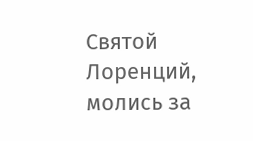Святой Лоренций, молись за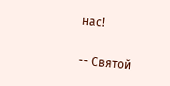нас!

-- Святой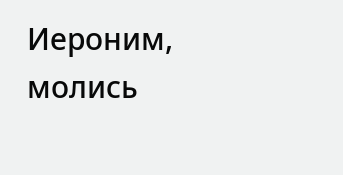Иероним, молись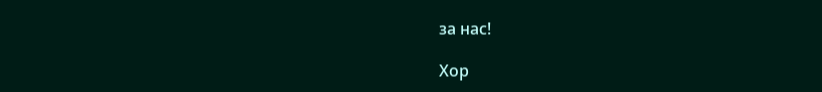за нас!

Хор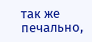так же печально,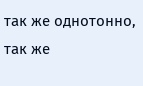так же однотонно, так же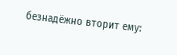безнадёжно вторит ему: